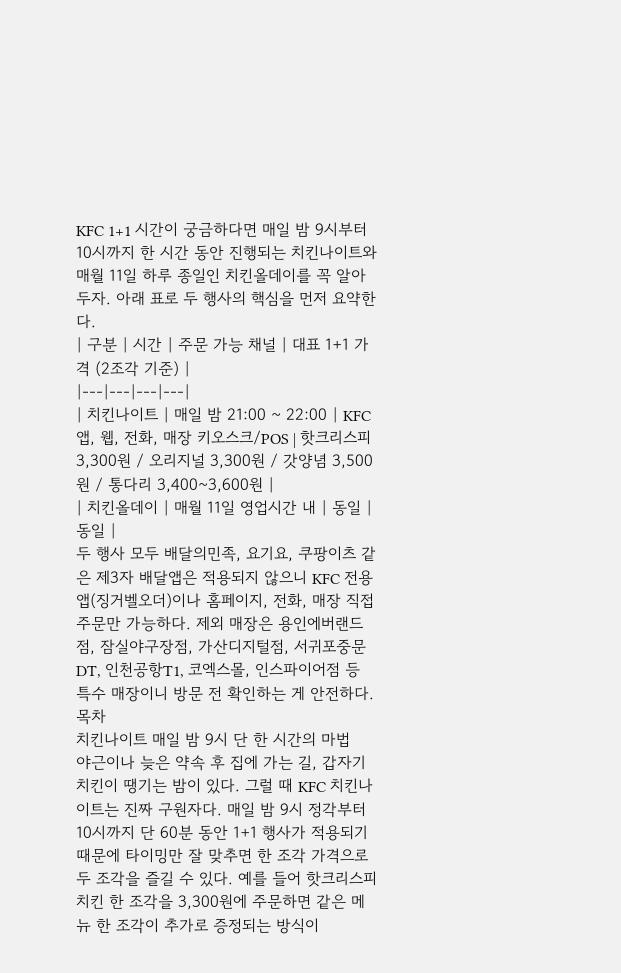KFC 1+1 시간이 궁금하다면 매일 밤 9시부터 10시까지 한 시간 동안 진행되는 치킨나이트와 매월 11일 하루 종일인 치킨올데이를 꼭 알아두자. 아래 표로 두 행사의 핵심을 먼저 요약한다.
| 구분 | 시간 | 주문 가능 채널 | 대표 1+1 가격 (2조각 기준) |
|---|---|---|---|
| 치킨나이트 | 매일 밤 21:00 ~ 22:00 | KFC 앱, 웹, 전화, 매장 키오스크/POS | 핫크리스피 3,300원 / 오리지널 3,300원 / 갓양념 3,500원 / 통다리 3,400~3,600원 |
| 치킨올데이 | 매월 11일 영업시간 내 | 동일 | 동일 |
두 행사 모두 배달의민족, 요기요, 쿠팡이츠 같은 제3자 배달앱은 적용되지 않으니 KFC 전용 앱(징거벨오더)이나 홈페이지, 전화, 매장 직접 주문만 가능하다. 제외 매장은 용인에버랜드점, 잠실야구장점, 가산디지털점, 서귀포중문DT, 인천공항T1, 코엑스몰, 인스파이어점 등 특수 매장이니 방문 전 확인하는 게 안전하다.
목차
치킨나이트 매일 밤 9시 단 한 시간의 마법
야근이나 늦은 약속 후 집에 가는 길, 갑자기 치킨이 땡기는 밤이 있다. 그럴 때 KFC 치킨나이트는 진짜 구원자다. 매일 밤 9시 정각부터 10시까지 단 60분 동안 1+1 행사가 적용되기 때문에 타이밍만 잘 맞추면 한 조각 가격으로 두 조각을 즐길 수 있다. 예를 들어 핫크리스피치킨 한 조각을 3,300원에 주문하면 같은 메뉴 한 조각이 추가로 증정되는 방식이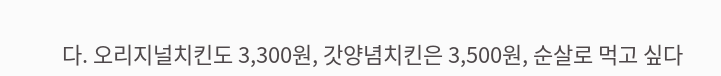다. 오리지널치킨도 3,300원, 갓양념치킨은 3,500원, 순살로 먹고 싶다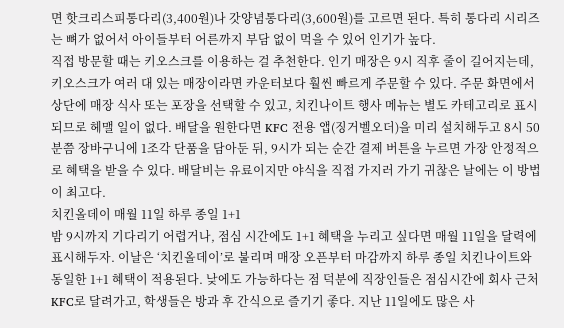면 핫크리스피통다리(3,400원)나 갓양념통다리(3,600원)를 고르면 된다. 특히 통다리 시리즈는 뼈가 없어서 아이들부터 어른까지 부담 없이 먹을 수 있어 인기가 높다.
직접 방문할 때는 키오스크를 이용하는 걸 추천한다. 인기 매장은 9시 직후 줄이 길어지는데, 키오스크가 여러 대 있는 매장이라면 카운터보다 훨씬 빠르게 주문할 수 있다. 주문 화면에서 상단에 매장 식사 또는 포장을 선택할 수 있고, 치킨나이트 행사 메뉴는 별도 카테고리로 표시되므로 헤맬 일이 없다. 배달을 원한다면 KFC 전용 앱(징거벨오더)을 미리 설치해두고 8시 50분쯤 장바구니에 1조각 단품을 담아둔 뒤, 9시가 되는 순간 결제 버튼을 누르면 가장 안정적으로 혜택을 받을 수 있다. 배달비는 유료이지만 야식을 직접 가지러 가기 귀찮은 날에는 이 방법이 최고다.
치킨올데이 매월 11일 하루 종일 1+1
밤 9시까지 기다리기 어렵거나, 점심 시간에도 1+1 혜택을 누리고 싶다면 매월 11일을 달력에 표시해두자. 이날은 ‘치킨올데이’로 불리며 매장 오픈부터 마감까지 하루 종일 치킨나이트와 동일한 1+1 혜택이 적용된다. 낮에도 가능하다는 점 덕분에 직장인들은 점심시간에 회사 근처 KFC로 달려가고, 학생들은 방과 후 간식으로 즐기기 좋다. 지난 11일에도 많은 사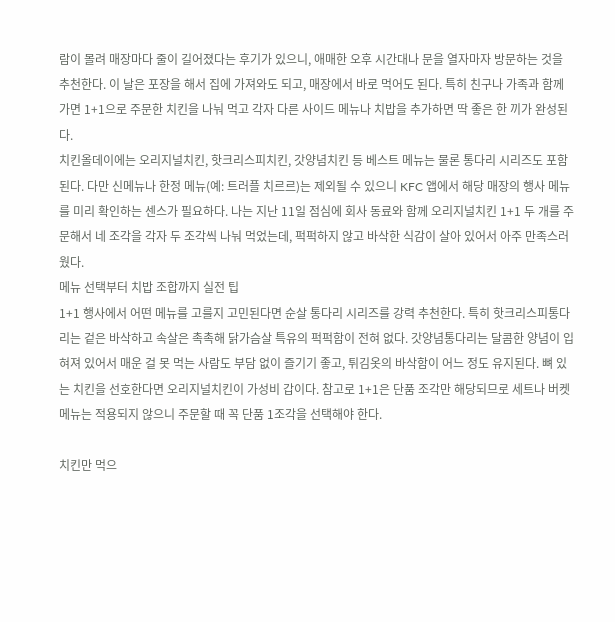람이 몰려 매장마다 줄이 길어졌다는 후기가 있으니, 애매한 오후 시간대나 문을 열자마자 방문하는 것을 추천한다. 이 날은 포장을 해서 집에 가져와도 되고, 매장에서 바로 먹어도 된다. 특히 친구나 가족과 함께 가면 1+1으로 주문한 치킨을 나눠 먹고 각자 다른 사이드 메뉴나 치밥을 추가하면 딱 좋은 한 끼가 완성된다.
치킨올데이에는 오리지널치킨, 핫크리스피치킨, 갓양념치킨 등 베스트 메뉴는 물론 통다리 시리즈도 포함된다. 다만 신메뉴나 한정 메뉴(예: 트러플 치르르)는 제외될 수 있으니 KFC 앱에서 해당 매장의 행사 메뉴를 미리 확인하는 센스가 필요하다. 나는 지난 11일 점심에 회사 동료와 함께 오리지널치킨 1+1 두 개를 주문해서 네 조각을 각자 두 조각씩 나눠 먹었는데, 퍽퍽하지 않고 바삭한 식감이 살아 있어서 아주 만족스러웠다.
메뉴 선택부터 치밥 조합까지 실전 팁
1+1 행사에서 어떤 메뉴를 고를지 고민된다면 순살 통다리 시리즈를 강력 추천한다. 특히 핫크리스피통다리는 겉은 바삭하고 속살은 촉촉해 닭가슴살 특유의 퍽퍽함이 전혀 없다. 갓양념통다리는 달콤한 양념이 입혀져 있어서 매운 걸 못 먹는 사람도 부담 없이 즐기기 좋고, 튀김옷의 바삭함이 어느 정도 유지된다. 뼈 있는 치킨을 선호한다면 오리지널치킨이 가성비 갑이다. 참고로 1+1은 단품 조각만 해당되므로 세트나 버켓 메뉴는 적용되지 않으니 주문할 때 꼭 단품 1조각을 선택해야 한다.

치킨만 먹으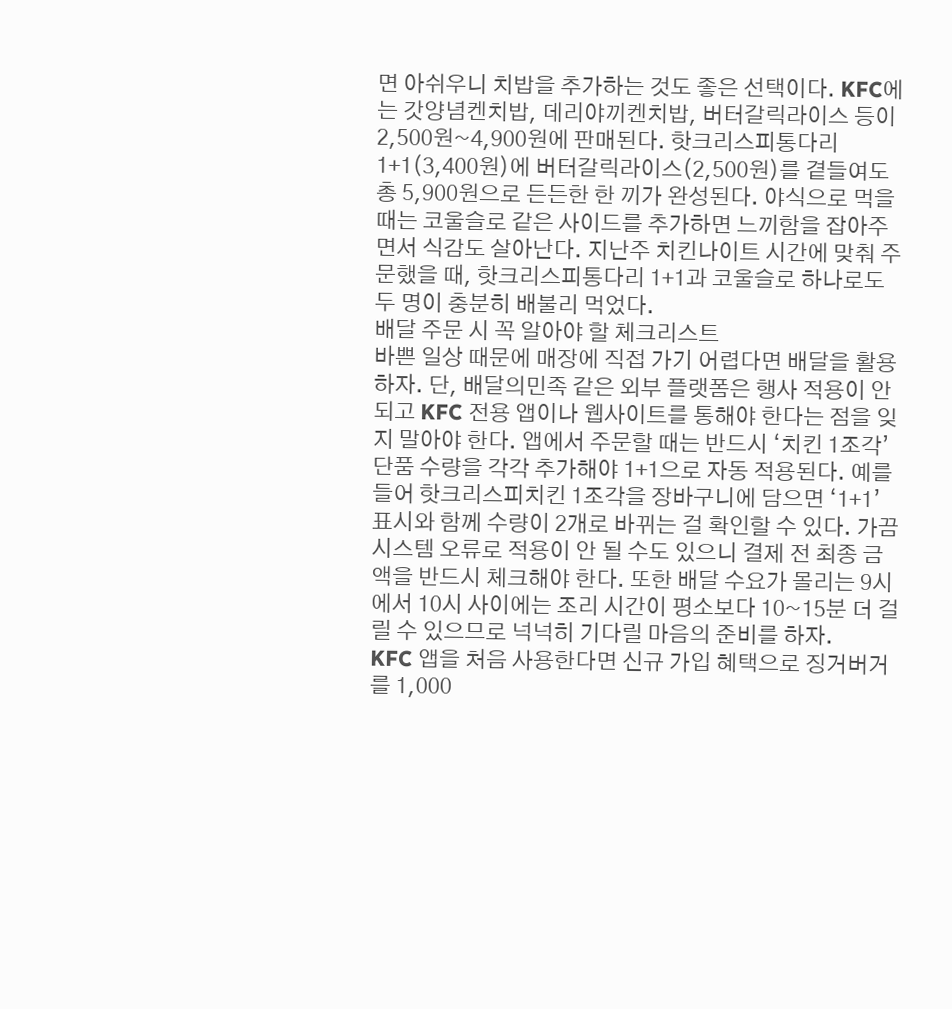면 아쉬우니 치밥을 추가하는 것도 좋은 선택이다. KFC에는 갓양념켄치밥, 데리야끼켄치밥, 버터갈릭라이스 등이 2,500원~4,900원에 판매된다. 핫크리스피통다리 1+1(3,400원)에 버터갈릭라이스(2,500원)를 곁들여도 총 5,900원으로 든든한 한 끼가 완성된다. 야식으로 먹을 때는 코울슬로 같은 사이드를 추가하면 느끼함을 잡아주면서 식감도 살아난다. 지난주 치킨나이트 시간에 맞춰 주문했을 때, 핫크리스피통다리 1+1과 코울슬로 하나로도 두 명이 충분히 배불리 먹었다.
배달 주문 시 꼭 알아야 할 체크리스트
바쁜 일상 때문에 매장에 직접 가기 어렵다면 배달을 활용하자. 단, 배달의민족 같은 외부 플랫폼은 행사 적용이 안 되고 KFC 전용 앱이나 웹사이트를 통해야 한다는 점을 잊지 말아야 한다. 앱에서 주문할 때는 반드시 ‘치킨 1조각’ 단품 수량을 각각 추가해야 1+1으로 자동 적용된다. 예를 들어 핫크리스피치킨 1조각을 장바구니에 담으면 ‘1+1’ 표시와 함께 수량이 2개로 바뀌는 걸 확인할 수 있다. 가끔 시스템 오류로 적용이 안 될 수도 있으니 결제 전 최종 금액을 반드시 체크해야 한다. 또한 배달 수요가 몰리는 9시에서 10시 사이에는 조리 시간이 평소보다 10~15분 더 걸릴 수 있으므로 넉넉히 기다릴 마음의 준비를 하자.
KFC 앱을 처음 사용한다면 신규 가입 혜택으로 징거버거를 1,000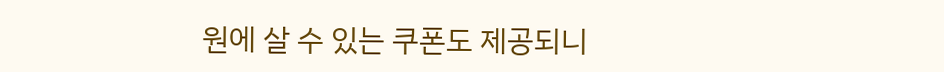원에 살 수 있는 쿠폰도 제공되니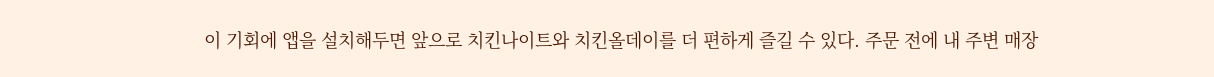이 기회에 앱을 설치해두면 앞으로 치킨나이트와 치킨올데이를 더 편하게 즐길 수 있다. 주문 전에 내 주변 매장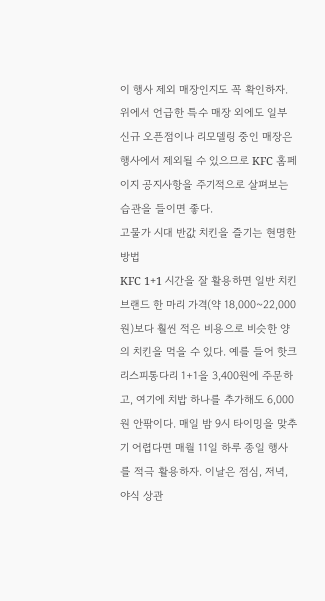이 행사 제외 매장인지도 꼭 확인하자. 위에서 언급한 특수 매장 외에도 일부 신규 오픈점이나 리모델링 중인 매장은 행사에서 제외될 수 있으므로 KFC 홈페이지 공지사항을 주기적으로 살펴보는 습관을 들이면 좋다.
고물가 시대 반값 치킨을 즐기는 현명한 방법
KFC 1+1 시간을 잘 활용하면 일반 치킨 브랜드 한 마리 가격(약 18,000~22,000원)보다 훨씬 적은 비용으로 비슷한 양의 치킨을 먹을 수 있다. 예를 들어 핫크리스피통다리 1+1을 3,400원에 주문하고, 여기에 치밥 하나를 추가해도 6,000원 안팎이다. 매일 밤 9시 타이밍을 맞추기 어렵다면 매월 11일 하루 종일 행사를 적극 활용하자. 이날은 점심, 저녁, 야식 상관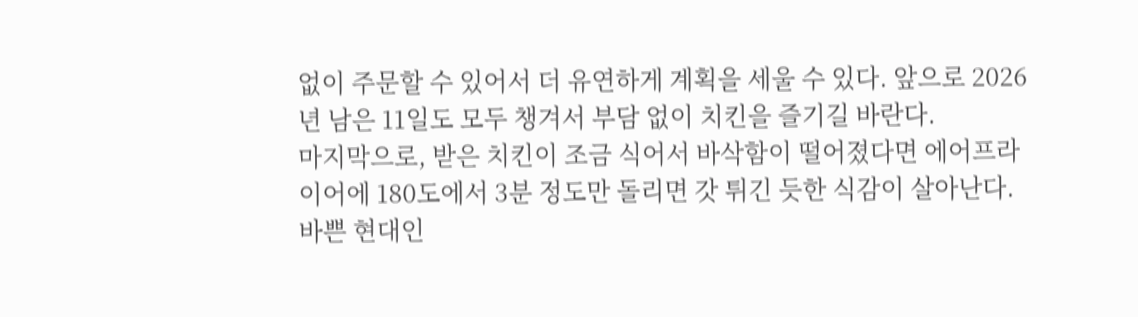없이 주문할 수 있어서 더 유연하게 계획을 세울 수 있다. 앞으로 2026년 남은 11일도 모두 챙겨서 부담 없이 치킨을 즐기길 바란다.
마지막으로, 받은 치킨이 조금 식어서 바삭함이 떨어졌다면 에어프라이어에 180도에서 3분 정도만 돌리면 갓 튀긴 듯한 식감이 살아난다. 바쁜 현대인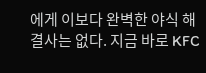에게 이보다 완벽한 야식 해결사는 없다. 지금 바로 KFC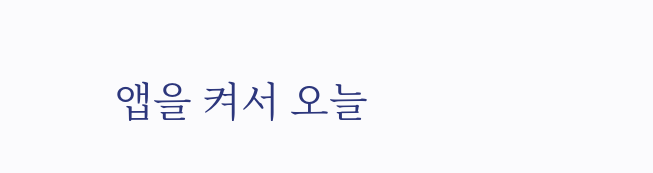앱을 켜서 오늘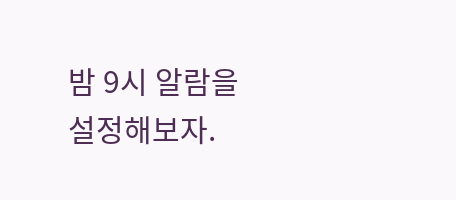밤 9시 알람을 설정해보자.